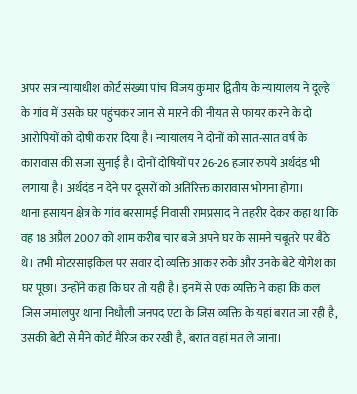अपर सत्र न्यायाधीश कोर्ट संख्या पांच विजय कुमार द्वितीय के न्यायालय ने दूल्हे के गांव में उसके घर पहुंचकर जान से मारने की नीयत से फायर करने के दो आरोपियों को दोषी करार दिया है। न्यायालय ने दोनों को सात-सात वर्ष के कारावास की सजा सुनाई है। दोनों दोषियों पर 26-26 हजार रुपये अर्थदंड भी लगाया है। अर्थदंड न देने पर दूसरों को अतिरिक्त कारावास भोगना होगा।
थाना हसायन क्षेत्र के गांव बरसामई निवासी रामप्रसाद ने तहरीर देकर कहा था कि वह 18 अप्रैल 2007 को शाम करीब चार बजे अपने घर के सामने चबूतरे पर बैठे थे। तभी मोटरसाइकिल पर सवार दो व्यक्ति आकर रुके और उनके बेटे योगेश का घर पूछा। उन्होंने कहा कि घर तो यही है। इनमें से एक व्यक्ति ने कहा कि कल जिस जमालपुर थाना निधौली जनपद एटा के जिस व्यक्ति के यहां बरात जा रही है, उसकी बेटी से मैंने कोर्ट मैरिज कर रखी है, बरात वहां मत ले जाना।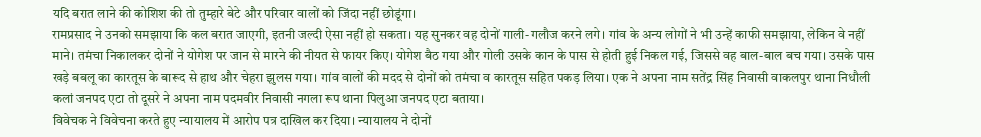यदि बरात लाने की कोशिश की तो तुम्हारे बेटे और परिवार वालों को जिंदा नहीं छोडूंगा।
रामप्रसाद ने उनको समझाया कि कल बरात जाएगी, इतनी जल्दी ऐसा नहीं हो सकता। यह सुनकर वह दोनों गाली-गलौज करने लगे। गांव के अन्य लोगों ने भी उन्हें काफी समझाया, लेकिन वे नहीं माने। तमंचा निकालकर दोनों ने योगेश पर जान से मारने की नीयत से फायर किए। योगेश बैठ गया और गोली उसके कान के पास से होती हुई निकल गई, जिससे वह बाल-बाल बच गया। उसके पास खड़े बबलू का कारतूस के बारूद से हाथ और चेहरा झुलस गया। गांव वालों की मदद से दोनों को तमंचा व कारतूस सहित पकड़ लिया। एक ने अपना नाम सतेंद्र सिंह निवासी वाकलपुर थाना निधौली कलां जनपद एटा तो दूसरे ने अपना नाम पदमवीर निवासी नगला रूप थाना पिलुआ जनपद एटा बताया।
विवेचक ने विवेचना करते हुए न्यायालय में आरोप पत्र दाखिल कर दिया। न्यायालय ने दोनों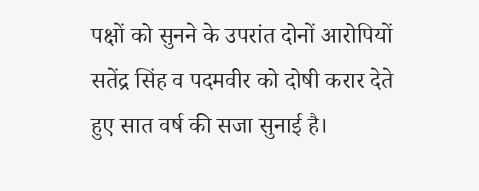पक्षों को सुनने के उपरांत दोनों आरोपियों सतेंद्र सिंह व पदमवीर को दोषी करार देते हुए सात वर्ष की सजा सुनाई है।